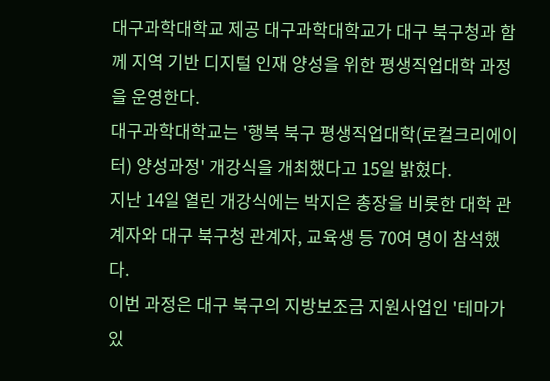대구과학대학교 제공 대구과학대학교가 대구 북구청과 함께 지역 기반 디지털 인재 양성을 위한 평생직업대학 과정을 운영한다.
대구과학대학교는 '행복 북구 평생직업대학(로컬크리에이터) 양성과정' 개강식을 개최했다고 15일 밝혔다.
지난 14일 열린 개강식에는 박지은 총장을 비롯한 대학 관계자와 대구 북구청 관계자, 교육생 등 70여 명이 참석했다.
이번 과정은 대구 북구의 지방보조금 지원사업인 '테마가 있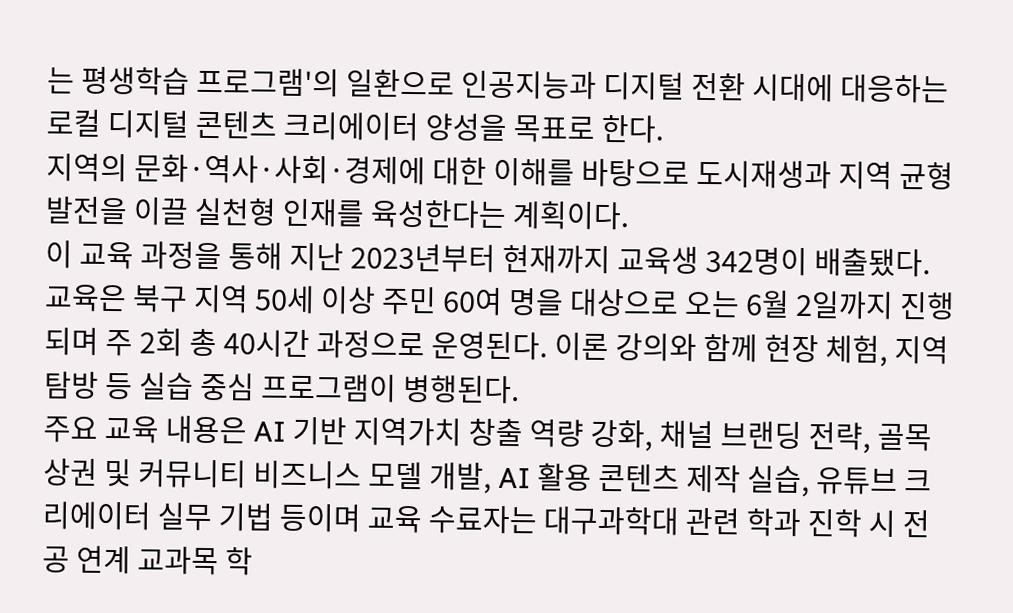는 평생학습 프로그램'의 일환으로 인공지능과 디지털 전환 시대에 대응하는 로컬 디지털 콘텐츠 크리에이터 양성을 목표로 한다.
지역의 문화·역사·사회·경제에 대한 이해를 바탕으로 도시재생과 지역 균형 발전을 이끌 실천형 인재를 육성한다는 계획이다.
이 교육 과정을 통해 지난 2023년부터 현재까지 교육생 342명이 배출됐다.
교육은 북구 지역 50세 이상 주민 60여 명을 대상으로 오는 6월 2일까지 진행되며 주 2회 총 40시간 과정으로 운영된다. 이론 강의와 함께 현장 체험, 지역 탐방 등 실습 중심 프로그램이 병행된다.
주요 교육 내용은 AI 기반 지역가치 창출 역량 강화, 채널 브랜딩 전략, 골목상권 및 커뮤니티 비즈니스 모델 개발, AI 활용 콘텐츠 제작 실습, 유튜브 크리에이터 실무 기법 등이며 교육 수료자는 대구과학대 관련 학과 진학 시 전공 연계 교과목 학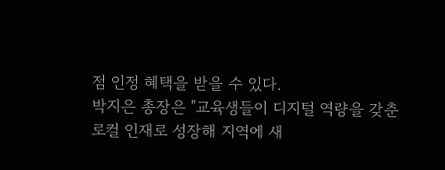점 인정 혜택을 받을 수 있다.
박지은 총장은 "교육생들이 디지털 역량을 갖춘 로컬 인재로 성장해 지역에 새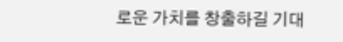로운 가치를 창출하길 기대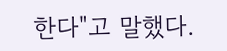한다"고 말했다.